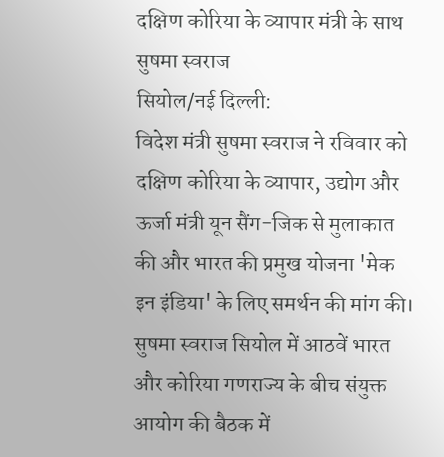दक्षिण कोरिया के व्यापार मंत्री के साथ सुषमा स्वराज
सियोल/नई दिल्ली:
विदेश मंत्री सुषमा स्वराज ने रविवार को दक्षिण कोरिया के व्यापार, उद्योग और ऊर्जा मंत्री यून सैंग-जिक से मुलाकात की और भारत की प्रमुख योजना 'मेक इन इंडिया' के लिए समर्थन की मांग की।
सुषमा स्वराज सियोल में आठवें भारत और कोरिया गणराज्य के बीच संयुक्त आयोग की बैठक में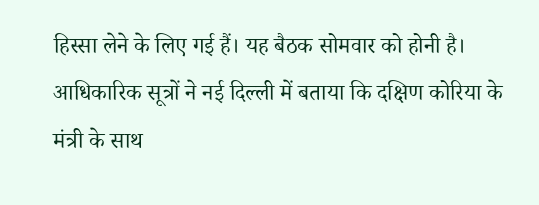हिस्सा लेने के लिए गई हैं। यह बैठक सोमवार को होनी है।
आधिकारिक सूत्रों ने नई दिल्ली में बताया कि दक्षिण कोरिया के मंत्री के साथ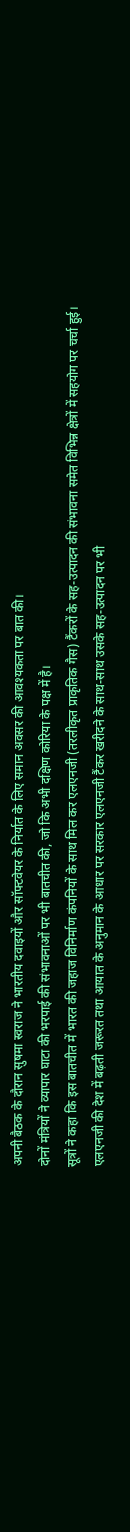अपनी बैठक के दौरान सुषमा स्वराज ने भारतीय दवाइयों और सॉफ्टवेयर के निर्यात के लिए समान अवसर की आवश्यकता पर बात की।
दोनों मंत्रियों ने व्यापार घाटा की भरपाई की संभावनाओं पर भी बातचीत की, जो कि अभी दक्षिण कोरिया के पक्ष में है।
सूत्रों ने कहा कि इस बातचीत में भारत की जहाज विनिर्माण कंपनियों के साथ मिल कर एलएनजी (तरलीकृत प्राकृतिक गैस) टैंकरों के सह-उत्पादन की संभावना समेत विभिन्न क्षेत्रों में सहयोग पर चर्चा हुई।
एलएनजी की देश में बढ़ती जरूरत तथा आयात के अनुमान के आधार पर सरकार एलएनजी टैंकर खरीदने के साथ-साथ उसके सह-उत्पादन पर भी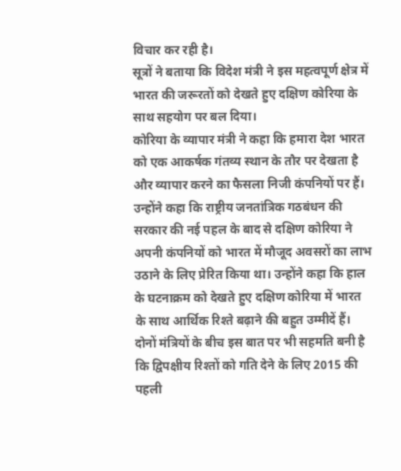विचार कर रही है।
सूत्रों ने बताया कि विदेश मंत्री ने इस महत्वपूर्ण क्षेत्र में भारत की जरूरतों को देखते हुए दक्षिण कोरिया के साथ सहयोग पर बल दिया।
कोरिया के व्यापार मंत्री ने कहा कि हमारा देश भारत को एक आकर्षक गंतव्य स्थान के तौर पर देखता है और व्यापार करने का फैसला निजी कंपनियों पर हैं।
उन्होंने कहा कि राष्ट्रीय जनतांत्रिक गठबंधन की सरकार की नई पहल के बाद से दक्षिण कोरिया ने अपनी कंपनियों को भारत में मौजूद अवसरों का लाभ उठाने के लिए प्रेरित किया था। उन्होंने कहा कि हाल के घटनाक्रम को देखते हुए दक्षिण कोरिया में भारत के साथ आर्थिक रिश्ते बढ़ाने की बहुत उम्मीदें हैं।
दोनों मंत्रियों के बीच इस बात पर भी सहमति बनी है कि द्विपक्षीय रिश्तों को गति देने के लिए 2015 की पहली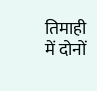तिमाही में दोनों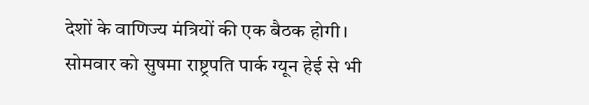देशों के वाणिज्य मंत्रियों की एक बैठक होगी।
सोमवार को सुषमा राष्ट्रपति पार्क ग्यून हेई से भी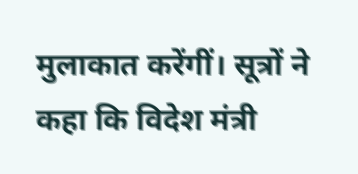मुलाकात करेंगीं। सूत्रों ने कहा कि विदेश मंत्री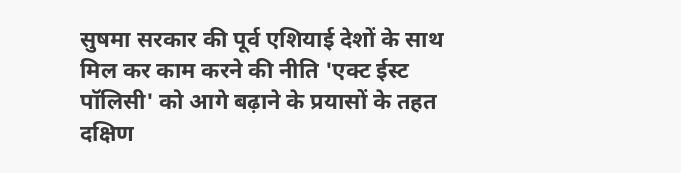सुषमा सरकार की पूर्व एशियाई देशों के साथ मिल कर काम करने की नीति 'एक्ट ईस्ट पॉलिसी' को आगे बढ़ाने के प्रयासों के तहत दक्षिण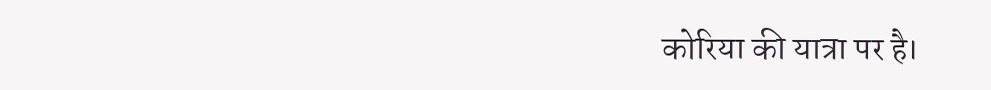कोरिया की यात्रा पर है।